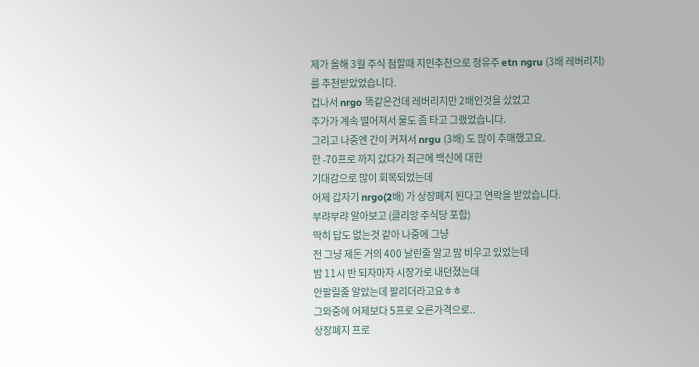제가 올해 3월 주식 첨할때 지인추천으로 정유주 etn ngru (3배 레버리지) 를 추천받았었습니다.
겁나서 nrgo 똑같은건데 레버리지만 2배인것을 샀었고
주가가 계속 떨어져서 물도 좀 타고 그랬었습니다.
그리고 나중엔 간이 커져서 nrgu (3배) 도 많이 추매했고요.
한 -70프로 까지 갔다가 최근에 백신에 대한
기대감으로 많이 회복되었는데
어제 갑자기 nrgo(2배) 가 상장폐지 된다고 연락을 받았습니다.
부랴부랴 알아보고 (클리앙 주식당 포함)
딱히 답도 없는것 같아 나중에 그냥
전 그냥 제돈 거의 400 날린줄 알고 맘 비우고 있었는데
밤 11시 반 되자마자 시장가로 내던졌는데
안팔릴줄 알았는데 팔리더라고요ㅎㅎ
그와중에 어제보다 5프로 오른가격으로..
상장폐지 프로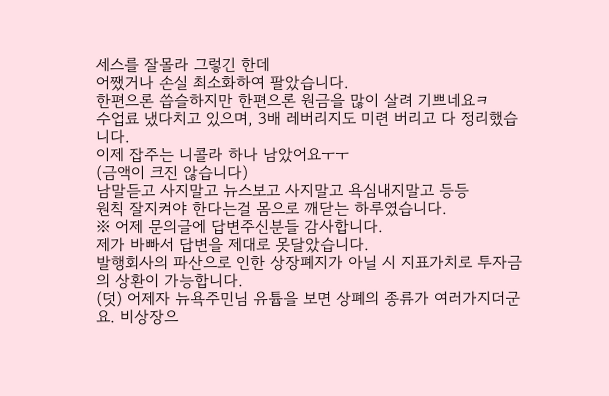세스를 잘몰라 그렇긴 한데
어쨌거나 손실 최소화하여 팔았습니다.
한편으론 씁슬하지만 한편으론 원금을 많이 살려 기쁘네요ㅋ
수업료 냈다치고 있으며, 3배 레버리지도 미련 버리고 다 정리했습니다.
이제 잡주는 니콜라 하나 남았어요ㅜㅜ
(금액이 크진 않습니다)
남말듣고 사지말고 뉴스보고 사지말고 욕심내지말고 등등
원칙 잘지켜야 한다는걸 몸으로 깨닫는 하루였습니다.
※ 어제 문의글에 답변주신분들 감사합니다.
제가 바빠서 답변을 제대로 못달았습니다.
발행회사의 파산으로 인한 상장폐지가 아닐 시 지표가치로 투자금의 상환이 가능합니다.
(덧) 어제자 뉴욕주민님 유튭을 보면 상폐의 종류가 여러가지더군요. 비상장으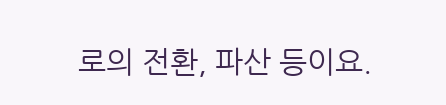로의 전환, 파산 등이요.